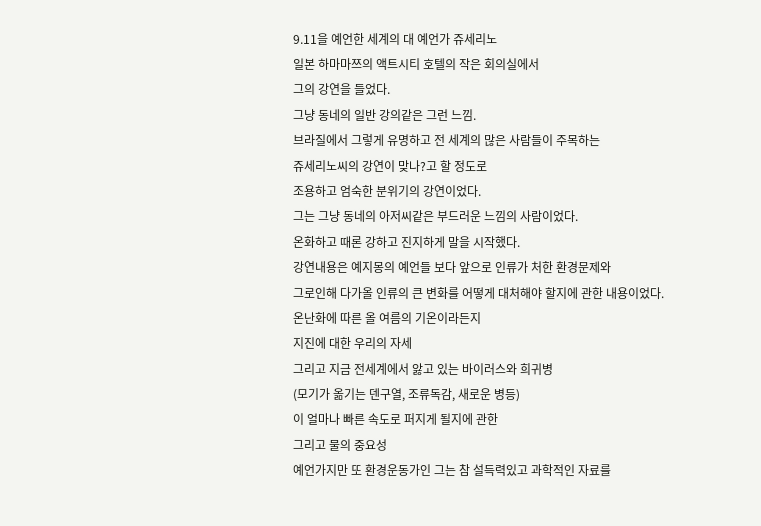9.11을 예언한 세계의 대 예언가 쥬세리노
일본 하마마쯔의 액트시티 호텔의 작은 회의실에서
그의 강연을 들었다.
그냥 동네의 일반 강의같은 그런 느낌.
브라질에서 그렇게 유명하고 전 세계의 많은 사람들이 주목하는
쥬세리노씨의 강연이 맞나?고 할 정도로
조용하고 엄숙한 분위기의 강연이었다.
그는 그냥 동네의 아저씨같은 부드러운 느낌의 사람이었다.
온화하고 때론 강하고 진지하게 말을 시작했다.
강연내용은 예지몽의 예언들 보다 앞으로 인류가 처한 환경문제와
그로인해 다가올 인류의 큰 변화를 어떻게 대처해야 할지에 관한 내용이었다.
온난화에 따른 올 여름의 기온이라든지
지진에 대한 우리의 자세
그리고 지금 전세계에서 앓고 있는 바이러스와 희귀병
(모기가 옮기는 덴구열, 조류독감, 새로운 병등)
이 얼마나 빠른 속도로 퍼지게 될지에 관한
그리고 물의 중요성
예언가지만 또 환경운동가인 그는 참 설득력있고 과학적인 자료를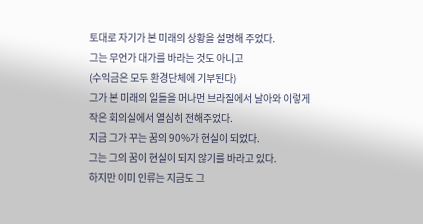토대로 자기가 본 미래의 상황을 설명해 주었다.
그는 무언가 대가를 바라는 것도 아니고
(수익금은 모두 환경단체에 기부된다)
그가 본 미래의 일들을 머나먼 브라질에서 날아와 이렇게 작은 회의실에서 열심히 전해주었다.
지금 그가 꾸는 꿈의 90%가 현실이 되었다.
그는 그의 꿈이 현실이 되지 않기를 바라고 있다.
하지만 이미 인류는 지금도 그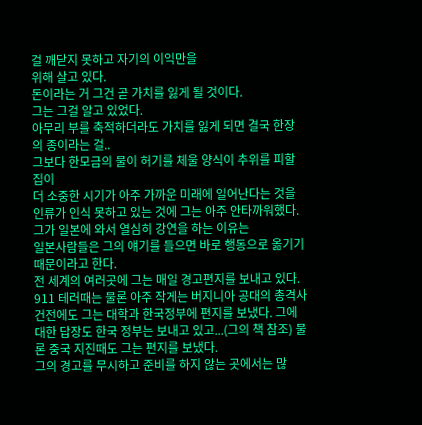걸 깨닫지 못하고 자기의 이익만을
위해 살고 있다.
돈이라는 거 그건 곧 가치를 잃게 될 것이다.
그는 그걸 알고 있었다.
아무리 부를 축적하더라도 가치를 잃게 되면 결국 한장의 종이라는 걸..
그보다 한모금의 물이 허기를 체울 양식이 추위를 피할 집이
더 소중한 시기가 아주 가까운 미래에 일어난다는 것을
인류가 인식 못하고 있는 것에 그는 아주 안타까워했다.
그가 일본에 와서 열심히 강연을 하는 이유는
일본사람들은 그의 얘기를 들으면 바로 행동으로 옮기기 때문이라고 한다.
전 세계의 여러곳에 그는 매일 경고편지를 보내고 있다.
911 테러때는 물론 아주 작게는 버지니아 공대의 총격사건전에도 그는 대학과 한국정부에 편지를 보냈다. 그에 대한 답장도 한국 정부는 보내고 있고...(그의 책 참조) 물론 중국 지진때도 그는 편지를 보냈다.
그의 경고를 무시하고 준비를 하지 않는 곳에서는 많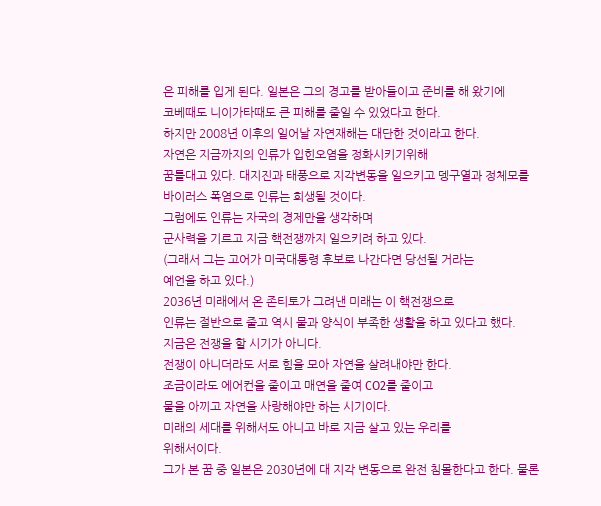은 피해를 입게 된다. 일본은 그의 경고를 받아들이고 준비를 해 왔기에
코베때도 니이가타때도 큰 피해를 줄일 수 있었다고 한다.
하지만 2008년 이후의 일어날 자연재해는 대단한 것이라고 한다.
자연은 지금까지의 인류가 입힌오염을 정화시키기위해
꿈틀대고 있다. 대지진과 태풍으로 지각변동을 일으키고 뎅구열과 정체모를 바이러스 폭염으로 인류는 희생될 것이다.
그럼에도 인류는 자국의 경제만을 생각하며
군사력을 기르고 지금 핵전쟁까지 일으키려 하고 있다.
(그래서 그는 고어가 미국대통령 후보로 나간다면 당선될 거라는
예언을 하고 있다.)
2036년 미래에서 온 존티토가 그려낸 미래는 이 핵전쟁으로
인류는 절반으로 줄고 역시 물과 양식이 부족한 생활을 하고 있다고 했다.
지금은 전쟁을 할 시기가 아니다.
전쟁이 아니더라도 서로 힘을 모아 자연을 살려내야만 한다.
조금이라도 에어컨을 줄이고 매연을 줄여 CO2를 줄이고
물을 아끼고 자연을 사랑해야만 하는 시기이다.
미래의 세대를 위해서도 아니고 바로 지금 살고 있는 우리를
위해서이다.
그가 본 꿈 중 일본은 2030년에 대 지각 변동으로 완전 침몰한다고 한다. 물론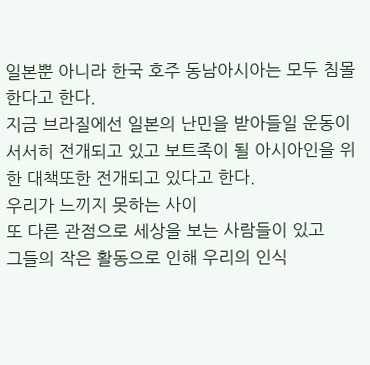일본뿐 아니라 한국 호주 동남아시아는 모두 침몰한다고 한다.
지금 브라질에선 일본의 난민을 받아들일 운동이 서서히 전개되고 있고 보트족이 될 아시아인을 위한 대책또한 전개되고 있다고 한다.
우리가 느끼지 못하는 사이
또 다른 관점으로 세상을 보는 사람들이 있고
그들의 작은 활동으로 인해 우리의 인식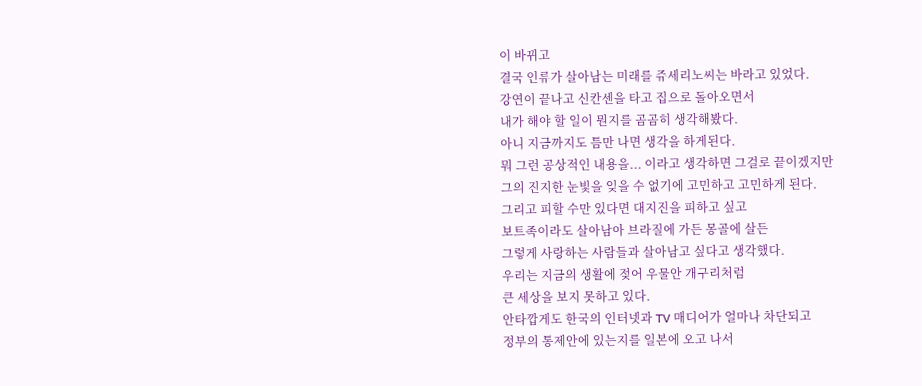이 바뀌고
결국 인류가 살아남는 미래를 쥬세리노씨는 바라고 있었다.
강연이 끝나고 신칸센을 타고 집으로 돌아오면서
내가 해야 할 일이 뭔지를 곰곰히 생각해봤다.
아니 지금까지도 틈만 나면 생각을 하게된다.
뭐 그런 공상적인 내용을... 이라고 생각하면 그걸로 끝이겠지만
그의 진지한 눈빛을 잊을 수 없기에 고민하고 고민하게 된다.
그리고 피할 수만 있다면 대지진을 피하고 싶고
보트족이라도 살아남아 브라질에 가든 몽골에 살든
그렇게 사랑하는 사람들과 살아남고 싶다고 생각했다.
우리는 지금의 생활에 젖어 우물안 개구리처럼
큰 세상을 보지 못하고 있다.
안타깝게도 한국의 인터넷과 TV 매디어가 얼마나 차단되고
정부의 통제안에 있는지를 일본에 오고 나서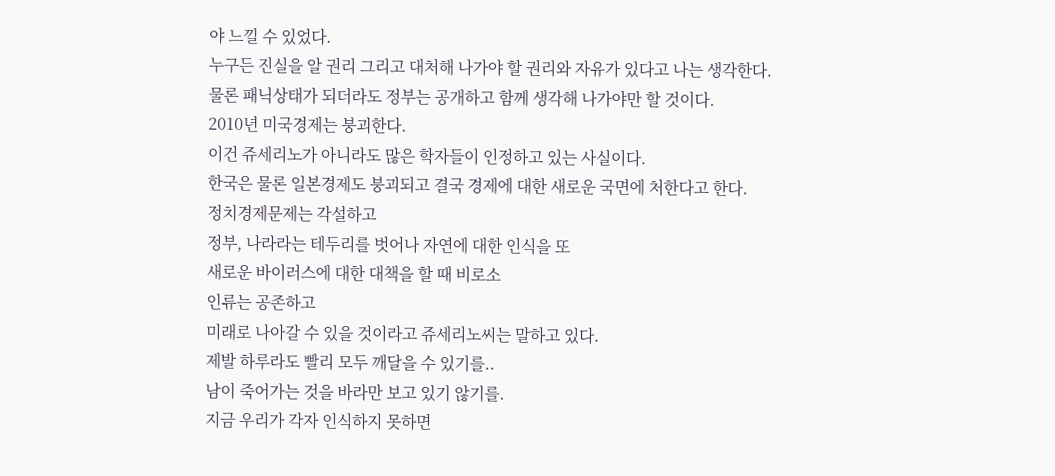야 느낄 수 있었다.
누구든 진실을 알 권리 그리고 대처해 나가야 할 권리와 자유가 있다고 나는 생각한다.
물론 패닉상태가 되더라도 정부는 공개하고 함께 생각해 나가야만 할 것이다.
2010년 미국경제는 붕괴한다.
이건 쥬세리노가 아니라도 많은 학자들이 인정하고 있는 사실이다.
한국은 물론 일본경제도 붕괴되고 결국 경제에 대한 새로운 국면에 처한다고 한다.
정치경제문제는 각설하고
정부, 나라라는 테두리를 벗어나 자연에 대한 인식을 또
새로운 바이러스에 대한 대책을 할 때 비로소
인류는 공존하고
미래로 나아갈 수 있을 것이라고 쥬세리노씨는 말하고 있다.
제발 하루라도 빨리 모두 깨달을 수 있기를..
남이 죽어가는 것을 바라만 보고 있기 않기를.
지금 우리가 각자 인식하지 못하면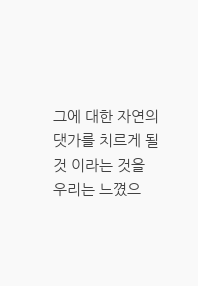그에 대한 자연의
댓가를 치르게 될 것 이라는 것을 우리는 느꼈으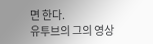면 한다.
유투브의 그의 영상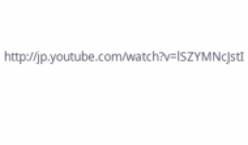http://jp.youtube.com/watch?v=lSZYMNcJstI